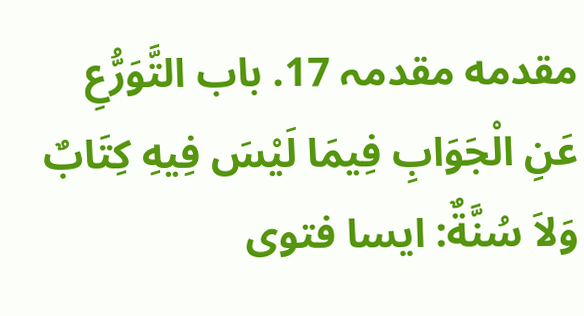مقدمه مقدمہ 17. باب التَّوَرُّعِ عَنِ الْجَوَابِ فِيمَا لَيْسَ فِيهِ كِتَابٌ وَلاَ سُنَّةٌ: ایسا فتوی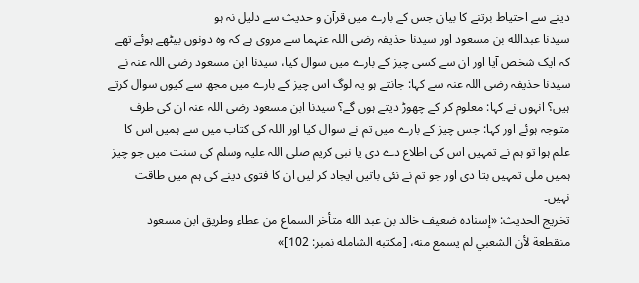دینے سے احتیاط برتنے کا بیان جس کے بارے میں قرآن و حدیث سے دلیل نہ ہو
سیدنا عبدالله بن مسعود اور سیدنا حذیفہ رضی اللہ عنہما سے مروی ہے کہ وہ دونوں بیٹھے ہوئے تھے کہ ایک شخص آیا اور ان سے کسی چیز کے بارے میں سوال کیا، سیدنا ابن مسعود رضی اللہ عنہ نے سیدنا حذیفہ رضی اللہ عنہ سے کہا: جانتے ہو یہ لوگ اس چیز کے بارے میں مجھ سے کیوں سوال کرتے ہیں؟ انہوں نے کہا: معلوم کر کے چھوڑ دیتے ہوں گے؟ سیدنا ابن مسعود رضی اللہ عنہ ان کی طرف متوجہ ہوئے اور کہا: جس چیز کے بارے میں تم نے سوال کیا اور اللہ کی کتاب میں سے ہمیں اس کا علم ہوا تو ہم نے تمہیں اس کی اطلاع دے دی یا نبی کریم صلی اللہ علیہ وسلم کی سنت میں جو چیز ہمیں ملی تمہیں بتا دی اور جو تم نے نئی باتیں ایجاد کر لیں ان کا فتوی دینے کی ہم میں طاقت نہیں۔
تخریج الحدیث: «إسناده ضعيف خالد بن عبد الله متأخر السماع من عطاء وطريق ابن مسعود منقطعة لأن الشعبي لم يسمع منه، [مكتبه الشامله نمبر: 102]»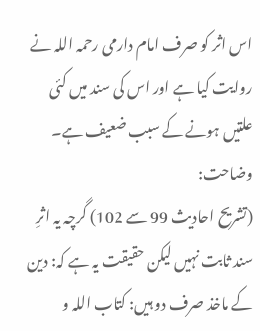اس اثر کو صرف امام دارمی رحمہ اللہ نے روایت کیا ہے اور اس کی سند میں کئی علتیں ہونے کے سبب ضعیف ہے۔ وضاحت:
(تشریح احادیث 99 سے 102) گرچہ یہ اثرِ سند ثابت نہیں لیکن حقیقت یہ ہے کہ: دین کے ماخذ صرف دو ہیں: کتاب اللہ و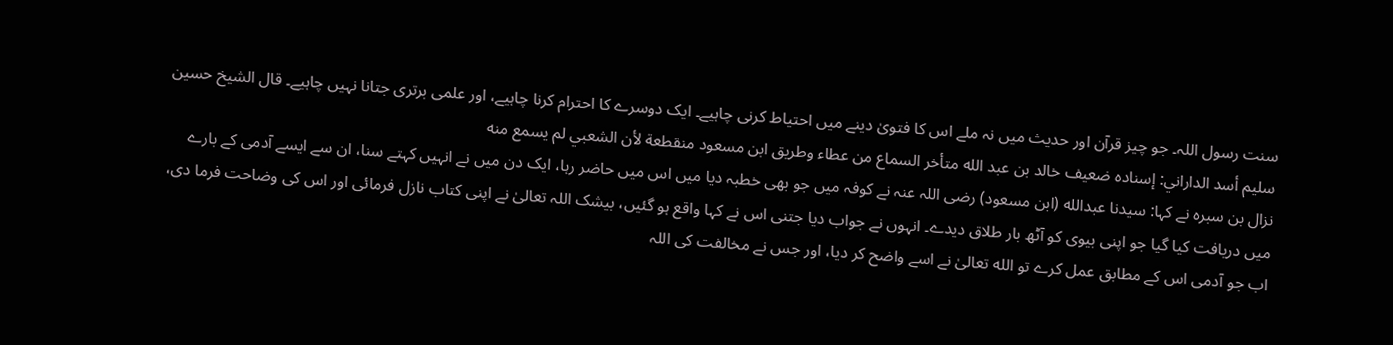سنت رسول اللہ۔ جو چیز قرآن اور حدیث میں نہ ملے اس کا فتویٰ دینے میں احتیاط کرنی چاہیے۔ ایک دوسرے کا احترام کرنا چاہیے، اور علمی برتری جتانا نہیں چاہیے۔ قال الشيخ حسين سليم أسد الداراني: إسناده ضعيف خالد بن عبد الله متأخر السماع من عطاء وطريق ابن مسعود منقطعة لأن الشعبي لم يسمع منه
نزال بن سبرہ نے کہا: سیدنا عبدالله (ابن مسعود) رضی اللہ عنہ نے کوفہ میں جو بھی خطبہ دیا میں اس میں حاضر رہا، ایک دن میں نے انہیں کہتے سنا، ان سے ایسے آدمی کے بارے میں دریافت کیا گیا جو اپنی بیوی کو آٹھ بار طلاق دیدے۔ انہوں نے جواب دیا جتنی اس نے کہا واقع ہو گئیں، بیشک اللہ تعالیٰ نے اپنی کتاب نازل فرمائی اور اس کی وضاحت فرما دی، اب جو آدمی اس کے مطابق عمل کرے تو الله تعالیٰ نے اسے واضح کر دیا، اور جس نے مخالفت کی اللہ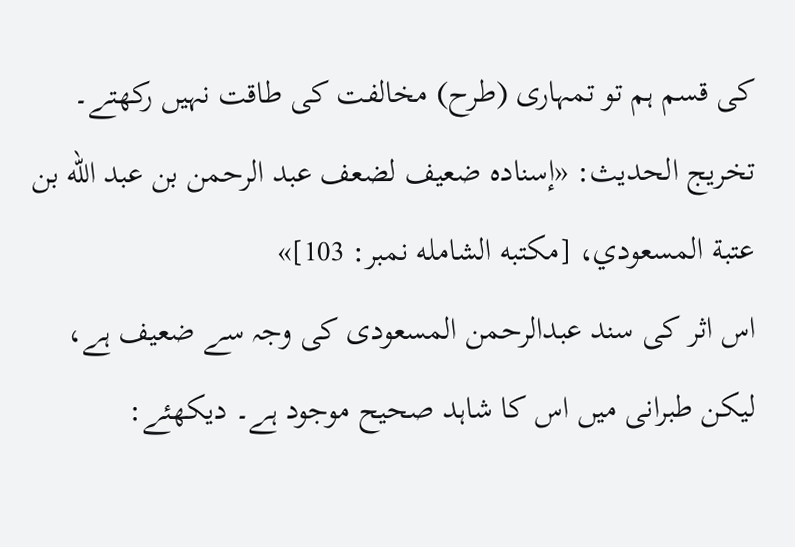کی قسم ہم تو تمہاری (طرح) مخالفت کی طاقت نہیں رکھتے۔
تخریج الحدیث: «إسناده ضعيف لضعف عبد الرحمن بن عبد الله بن عتبة المسعودي، [مكتبه الشامله نمبر: 103]»
اس اثر کی سند عبدالرحمن المسعودی کی وجہ سے ضعیف ہے، لیکن طبرانی میں اس کا شاہد صحیح موجود ہے۔ دیکھئے: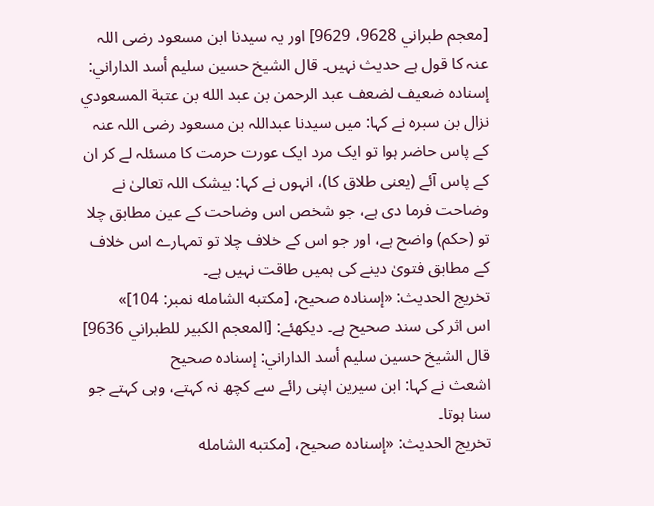[معجم طبراني 9628، 9629] اور یہ سیدنا ابن مسعود رضی اللہ عنہ کا قول ہے حدیث نہیں۔ قال الشيخ حسين سليم أسد الداراني: إسناده ضعيف لضعف عبد الرحمن بن عبد الله بن عتبة المسعودي
نزال بن سبرہ نے کہا: میں سیدنا عبداللہ بن مسعود رضی اللہ عنہ کے پاس حاضر ہوا تو ایک مرد ایک عورت حرمت کا مسئلہ لے کر ان کے پاس آئے (یعنی طلاق کا)، انہوں نے کہا: بیشک اللہ تعالیٰ نے وضاحت فرما دی ہے، جو شخص اس وضاحت کے عین مطابق چلا تو (حکم) واضح ہے، اور جو اس کے خلاف چلا تو تمہارے اس خلاف کے مطابق فتویٰ دینے کی ہمیں طاقت نہیں ہے۔
تخریج الحدیث: «إسناده صحيح، [مكتبه الشامله نمبر: 104]»
اس اثر کی سند صحیح ہے۔ دیکھئے: [المعجم الكبير للطبراني 9636] قال الشيخ حسين سليم أسد الداراني: إسناده صحيح
اشعث نے کہا: ابن سیرین اپنی رائے سے کچھ نہ کہتے، وہی کہتے جو سنا ہوتا۔
تخریج الحدیث: «إسناده صحيح، [مكتبه الشامله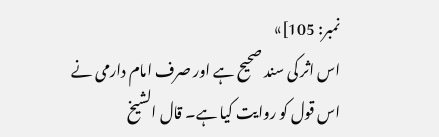نمبر: 105]»
اس اثر کی سند صحیح ہے اور صرف امام دارمی نے اس قول کو روایت کیا ہے۔ قال الشيخ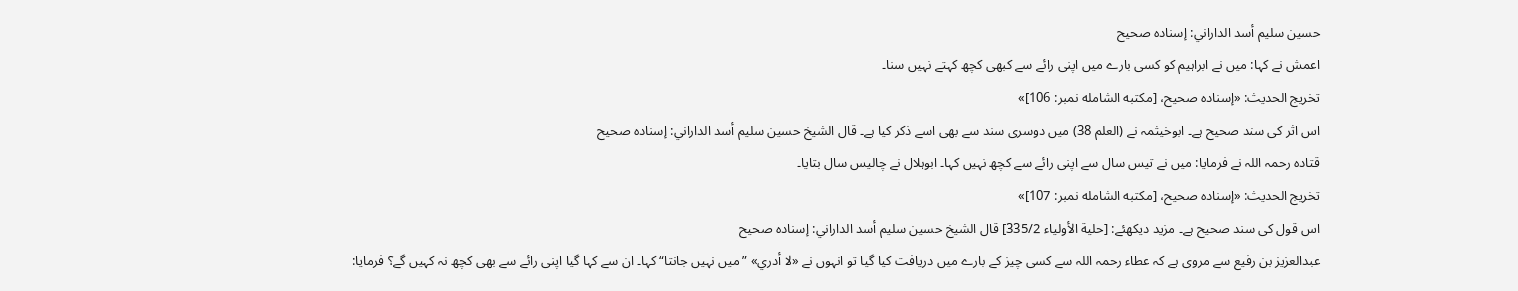حسين سليم أسد الداراني: إسناده صحيح
اعمش نے کہا: میں نے ابراہیم کو کسی بارے میں اپنی رائے سے کبھی کچھ کہتے نہیں سنا۔
تخریج الحدیث: «إسناده صحيح، [مكتبه الشامله نمبر: 106]»
اس اثر کی سند صحیح ہے۔ ابوخیثمہ نے (العلم 38) میں دوسری سند سے بھی اسے ذکر کیا ہے۔ قال الشيخ حسين سليم أسد الداراني: إسناده صحيح
قتاده رحمہ اللہ نے فرمایا: میں نے تیس سال سے اپنی رائے سے کچھ نہیں کہا۔ ابوہلال نے چالیس سال بتایا۔
تخریج الحدیث: «إسناده صحيح، [مكتبه الشامله نمبر: 107]»
اس قول کی سند صحیح ہے۔ مزید دیکھئے: [حلية الأولياء 335/2] قال الشيخ حسين سليم أسد الداراني: إسناده صحيح
عبدالعزیز بن رفیع سے مروی ہے کہ عطاء رحمہ اللہ سے کسی چیز کے بارے میں دریافت کیا گیا تو انہوں نے «لا أدري» ”میں نہیں جانتا“ کہا۔ ان سے کہا گیا اپنی رائے سے بھی کچھ نہ کہیں گے؟ فرمایا: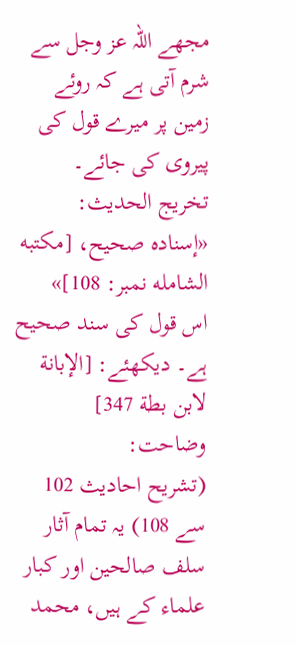مجھے اللہ عز وجل سے شرم آتی ہے کہ روئے زمین پر میرے قول کی پیروی کی جائے۔
تخریج الحدیث: «إسناده صحيح، [مكتبه الشامله نمبر: 108]»
اس قول کی سند صحیح ہے۔ دیکھئے: [الإبانة لابن بطة 347] وضاحت:
(تشریح احادیث 102 سے 108) یہ تمام آثار سلف صالحین اور کبار علماء کے ہیں، محمد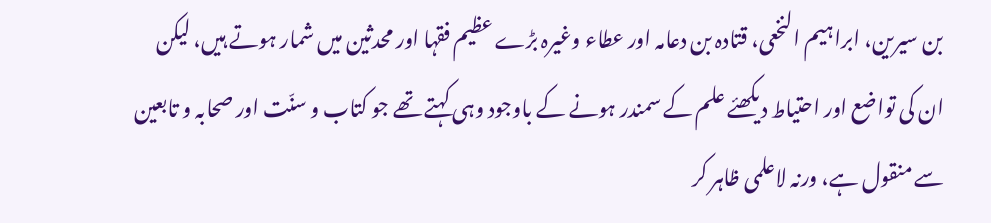بن سیرین، ابراہیم النخعی، قتادہ بن دعامہ اور عطاء وغیرہ بڑے عظیم فقہا اور محدثین میں شمار ہوتے ہیں، لیکن ان کی تواضع اور احتیاط دیکھئے علم کے سمندر ہونے کے باوجود وہی کہتے تھے جو کتاب و سنّت اور صحابہ و تابعین سے منقول ہے، ورنہ لاعلمی ظاہر کر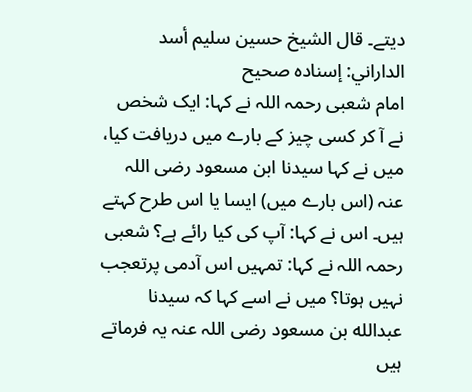دیتے۔ قال الشيخ حسين سليم أسد الداراني: إسناده صحيح
امام شعبی رحمہ اللہ نے کہا: ایک شخص نے آ کر کسی چیز کے بارے میں دریافت کیا، میں نے کہا سیدنا ابن مسعود رضی اللہ عنہ (اس بارے میں) ایسا یا اس طرح کہتے ہیں۔ اس نے کہا: آپ کی کیا رائے ہے؟ شعبی رحمہ اللہ نے کہا: تمہیں اس آدمی پرتعجب نہیں ہوتا؟ میں نے اسے کہا کہ سیدنا عبدالله بن مسعود رضی اللہ عنہ یہ فرماتے ہیں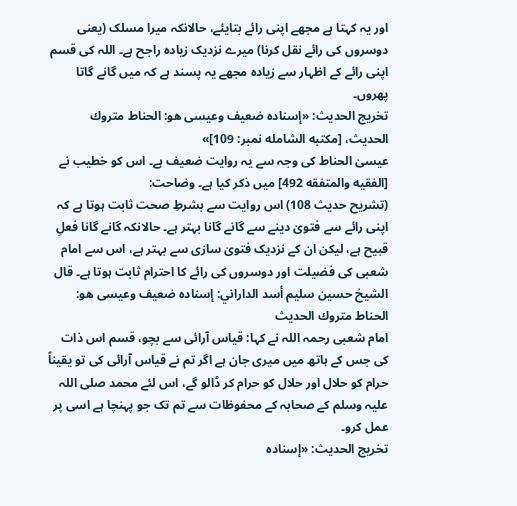اور یہ کہتا ہے مجھے اپنی رائے بتایئے، حالانکہ میرا مسلک (یعنی دوسروں کی رائے نقل کرنا) میرے نزدیک زیادہ راجح ہے۔ اللہ کی قسم اپنی رائے کے اظہار سے زیادہ مجھے یہ پسند ہے کہ میں گانے گاتا پھروں۔
تخریج الحدیث: «إسناده ضعيف وعيسى هو: الحناط متروك الحديث، [مكتبه الشامله نمبر: 109]»
عیسیٰ الحناط کی وجہ سے یہ روایت ضعیف ہے۔ اس کو خطیب نے [الفقيه والمتفقه 492] میں ذکر کیا ہے۔ وضاحت:
(تشریح حدیث 108) اس روایت سے بشرطِ صحت ثابت ہوتا ہے کہ اپنی رائے سے فتویٰ دینے سے گانے گانا بہتر ہے۔ حالانکہ گانے گانا فعلِ قبیح ہے، لیکن ان کے نزدیک فتویٰ سازی سے بہتر ہے، اس سے امام شعبی کی فضیلت اور دوسروں کی رائے کا احترام ثابت ہوتا ہے۔ قال الشيخ حسين سليم أسد الداراني: إسناده ضعيف وعيسى هو: الحناط متروك الحديث
امام شعبی رحمہ اللہ نے کہا: قیاس آرائی سے بچو، قسم اس ذات کی جس کے ہاتھ میں میری جان ہے اگر تم نے قیاس آرائی کی تو یقیناً حرام کو حلال اور حلال کو حرام کر ڈالو گے، اس لئے محمد صلی اللہ علیہ وسلم کے صحابہ کے محفوظات سے تم تک جو پہنچا ہے اسی پر عمل کرو۔
تخریج الحدیث: «إسناده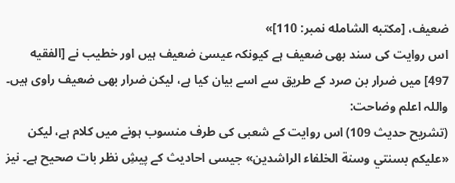ضعيف، [مكتبه الشامله نمبر: 110]»
اس روایت کی سند بھی ضعیف ہے کیونکہ عیسیٰ ضعیف ہیں اور خطیب نے [الفقيه 497] میں ضرار بن صرد کے طریق سے اسے بیان کیا ہے، لیکن ضرار بھی ضعیف راوی ہیں۔ واللہ اعلم وضاحت:
(تشریح حدیث 109) اس روایت کے شعبی کی طرف منسوب ہونے میں کلام ہے، لیکن «عليكم بسنتي وسنة الخلفاء الراشدين» جیسی احادیث کے پیشِ نظر بات صحیح ہے۔ نیز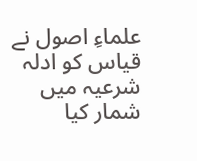علماءِ اصول نے قیاس کو ادلہ شرعیہ میں شمار کیا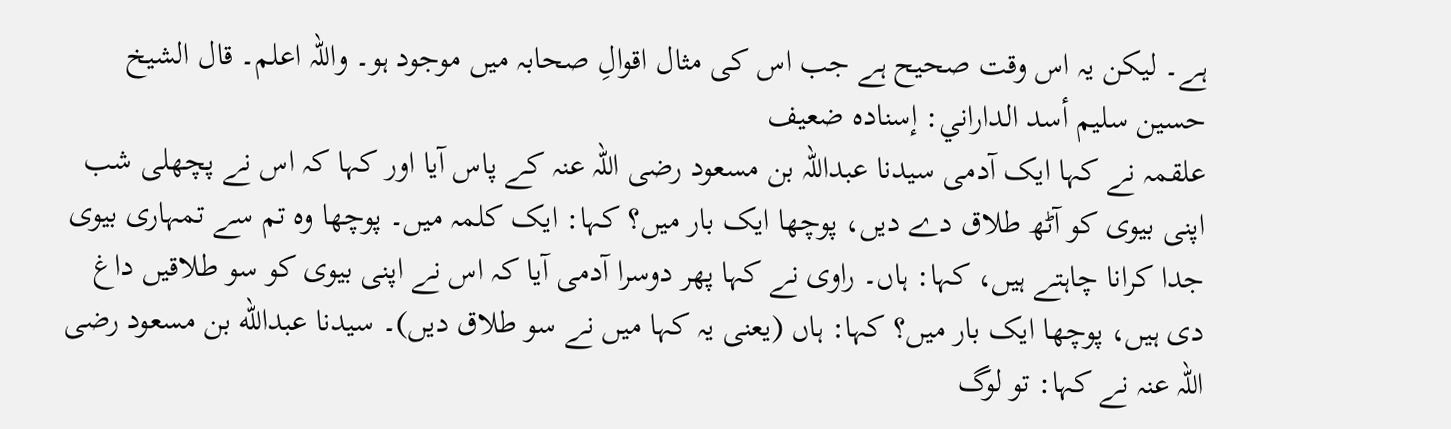ہے۔ لیکن یہ اس وقت صحیح ہے جب اس کی مثال اقوالِ صحابہ میں موجود ہو۔ واللہ اعلم۔ قال الشيخ حسين سليم أسد الداراني: إسناده ضعيف
علقمہ نے کہا ایک آدمی سیدنا عبداللہ بن مسعود رضی اللہ عنہ کے پاس آیا اور کہا کہ اس نے پچھلی شب اپنی بیوی کو آٹھ طلاق دے دیں، پوچھا ایک بار میں؟ کہا: ایک کلمہ میں۔ پوچھا وہ تم سے تمہاری بیوی جدا کرانا چاہتے ہیں، کہا: ہاں۔ راوی نے کہا پھر دوسرا آدمی آیا کہ اس نے اپنی بیوی کو سو طلاقیں داغ دی ہیں، پوچھا ایک بار میں؟ کہا: ہاں (یعنی یہ کہا میں نے سو طلاق دیں)۔ سیدنا عبدالله بن مسعود رضی اللہ عنہ نے کہا: تو لوگ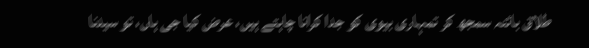طلاق بائنہ سمجھ کر تمہاری بیوی کو جدا کرانا چاہتے ہیں، عرض کیا جی ہاں، تو سیدنا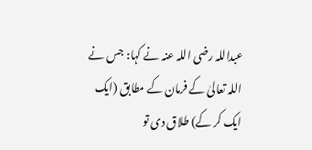عبداللہ رضی اللہ عنہ نے کہا: جس نے اللہ تعالیٰ کے فرمان کے مطابق (ایک ایک کر کے) طلاق دی تو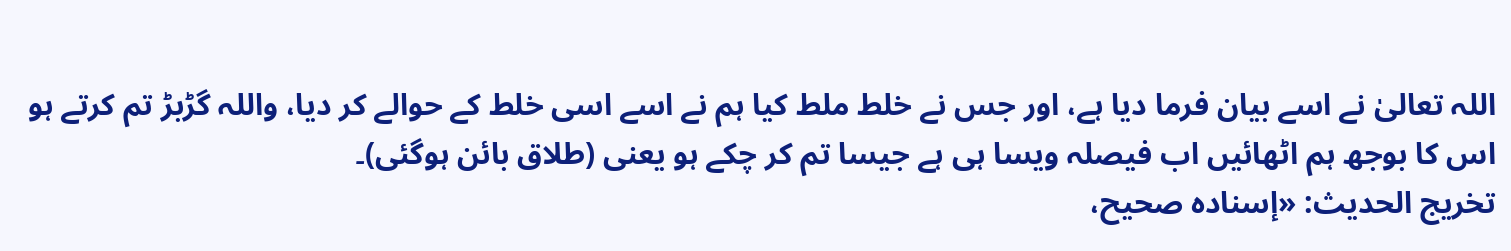اللہ تعالیٰ نے اسے بیان فرما دیا ہے، اور جس نے خلط ملط کیا ہم نے اسے اسی خلط کے حوالے کر دیا، واللہ گڑبڑ تم کرتے ہو اس کا بوجھ ہم اٹھائیں اب فیصلہ ویسا ہی ہے جیسا تم کر چکے ہو یعنی (طلاق بائن ہوگئی)۔
تخریج الحدیث: «إسناده صحيح،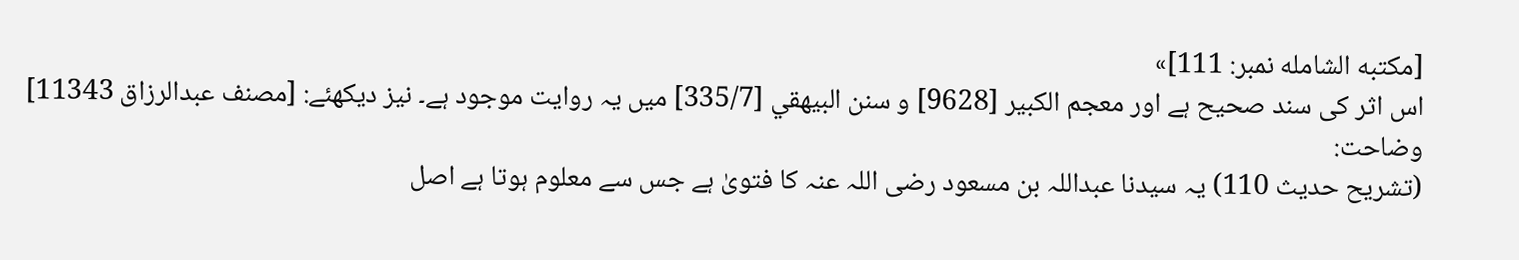[مكتبه الشامله نمبر: 111]»
اس اثر کی سند صحیح ہے اور معجم الكبير [9628] و سنن البيهقي [335/7] میں یہ روایت موجود ہے۔ نیز دیکھئے: [مصنف عبدالرزاق 11343] وضاحت:
(تشریح حدیث 110) یہ سیدنا عبداللہ بن مسعود رضی اللہ عنہ کا فتویٰ ہے جس سے معلوم ہوتا ہے اصل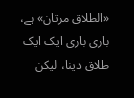«الطلاق مرتان» ہے، باری باری ایک ایک طلاق دینا، لیکن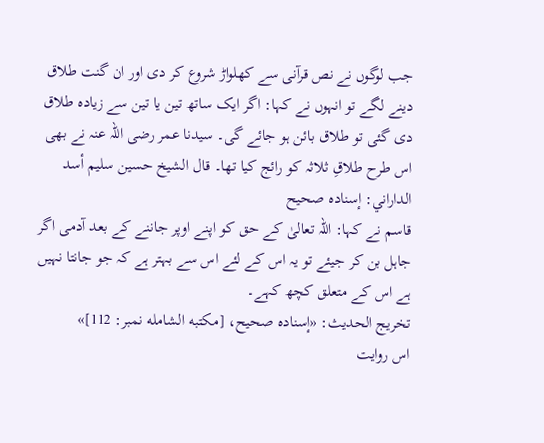جب لوگوں نے نص قرآنی سے کھلواڑ شروع کر دی اور ان گنت طلاق دینے لگے تو انہوں نے کہا: اگر ایک ساتھ تین یا تین سے زیادہ طلاق دی گئی تو طلاق بائن ہو جائے گی۔ سیدنا عمر رضی اللہ عنہ نے بھی اس طرح طلاقِ ثلاثہ کو رائج کیا تھا۔ قال الشيخ حسين سليم أسد الداراني: إسناده صحيح
قاسم نے کہا: اللہ تعالیٰ کے حق کو اپنے اوپر جاننے کے بعد آدمی اگر جاہل بن کر جیئے تو یہ اس کے لئے اس سے بہتر ہے کہ جو جانتا نہیں ہے اس کے متعلق کچھ کہے۔
تخریج الحدیث: «إسناده صحيح، [مكتبه الشامله نمبر: 112]»
اس روایت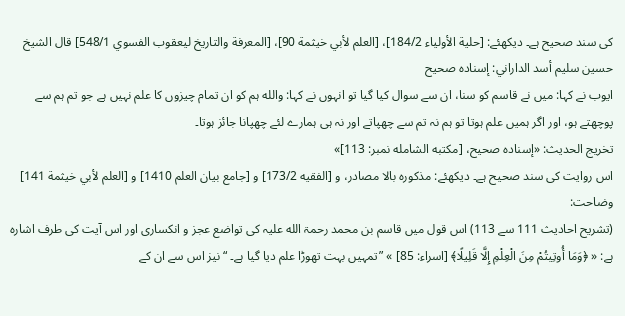کی سند صحیح ہے۔ دیکھئے: [حلية الأولياء 184/2]، [العلم لأبي خيثمة 90]، [المعرفة والتاريخ ليعقوب الفسوي 548/1] قال الشيخ حسين سليم أسد الداراني: إسناده صحيح
ایوب نے کہا: میں نے قاسم کو سنا، ان سے سوال کیا گیا تو انہوں نے کہا: والله ہم کو ان تمام چیزوں کا علم نہیں ہے جو تم ہم سے پوچھتے ہو، اور اگر ہمیں علم ہوتا تو ہم نہ تم سے چھپاتے اور نہ ہی ہمارے لئے چھپانا جائز ہوتا۔
تخریج الحدیث: «إسناده صحيح، [مكتبه الشامله نمبر: 113]»
اس روایت کی سند صحیح ہے۔ دیکھئے: مذکورہ بالا مصادر، و [الفقيه 173/2] و [جامع بيان العلم 1410] و [العلم لأبي خيثمة 141] وضاحت:
(تشریح احادیث 111 سے 113) اس قول میں قاسم بن محمد رحمۃ الله علیہ کی تواضع عجز و انکساری اور اس آیت کی طرف اشارہ ہے: « ﴿وَمَا أُوتِيتُمْ مِنَ الْعِلْمِ إِلَّا قَلِيلًا﴾ [اسراء: 85] » ”تمہیں بہت تھوڑا علم دیا گیا ہے۔ “ نیز اس سے ان کے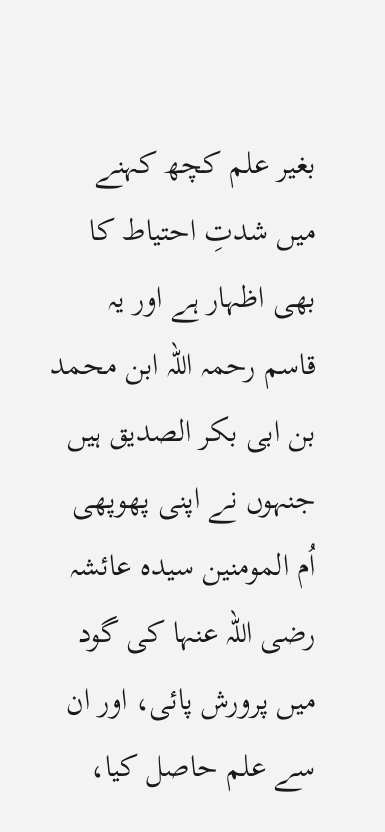بغیر علم کچھ کہنے میں شدتِ احتیاط کا بھی اظہار ہے اور یہ قاسم رحمہ اللہ ابن محمد بن ابی بکر الصدیق ہیں جنہوں نے اپنی پھوپھی اُم المومنین سیدہ عائشہ رضی اللہ عنہا کی گود میں پرورش پائی، اور ان سے علم حاصل کیا،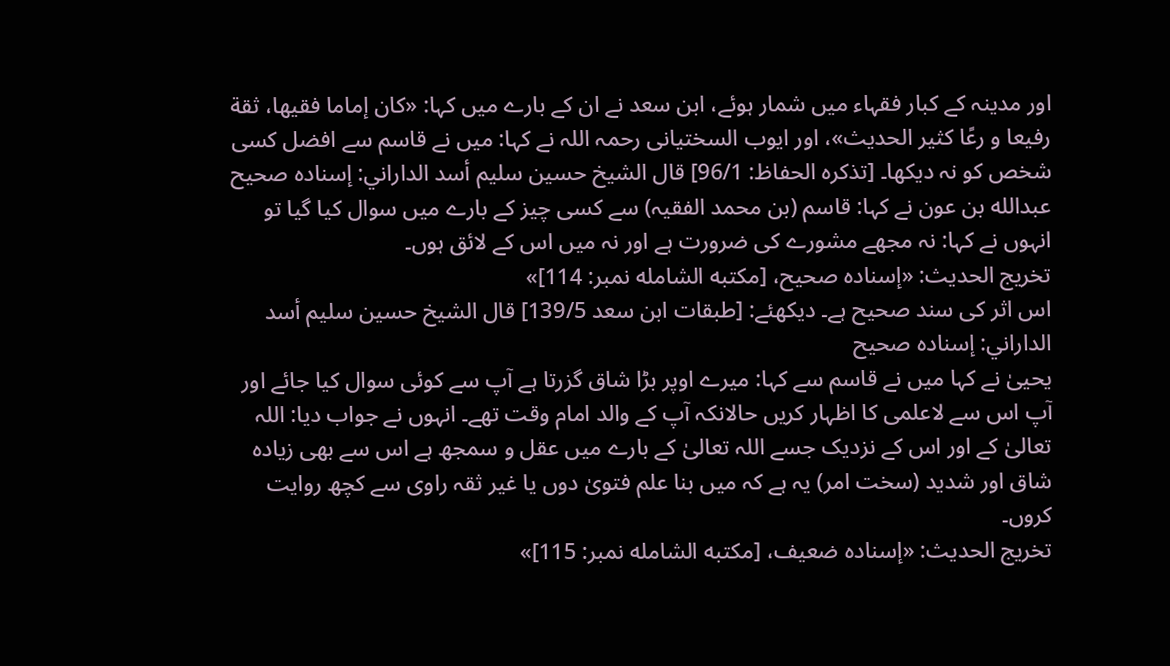اور مدینہ کے کبار فقہاء میں شمار ہوئے، ابن سعد نے ان کے بارے میں کہا: «كان إماما فقيها، ثقة رفيعا و رعًا كثير الحديث»، اور ایوب السختیانی رحمہ اللہ نے کہا: میں نے قاسم سے افضل کسی شخص کو نہ دیکھا۔ [تذکره الحفاظ: 96/1] قال الشيخ حسين سليم أسد الداراني: إسناده صحيح
عبدالله بن عون نے کہا: قاسم (بن محمد الفقیہ) سے کسی چیز کے بارے میں سوال کیا گیا تو انہوں نے کہا: نہ مجھے مشورے کی ضرورت ہے اور نہ میں اس کے لائق ہوں۔
تخریج الحدیث: «إسناده صحيح، [مكتبه الشامله نمبر: 114]»
اس اثر کی سند صحیح ہے۔ دیکھئے: [طبقات ابن سعد 139/5] قال الشيخ حسين سليم أسد الداراني: إسناده صحيح
یحییٰ نے کہا میں نے قاسم سے کہا: میرے اوپر بڑا شاق گزرتا ہے آپ سے کوئی سوال کیا جائے اور آپ اس سے لاعلمی کا اظہار کریں حالانکہ آپ کے والد امام وقت تھے۔ انہوں نے جواب دیا: اللہ تعالیٰ کے اور اس کے نزدیک جسے اللہ تعالیٰ کے بارے میں عقل و سمجھ ہے اس سے بھی زیادہ شاق اور شدید (سخت امر) یہ ہے کہ میں بنا علم فتویٰ دوں یا غیر ثقہ راوی سے کچھ روایت کروں۔
تخریج الحدیث: «إسناده ضعيف، [مكتبه الشامله نمبر: 115]»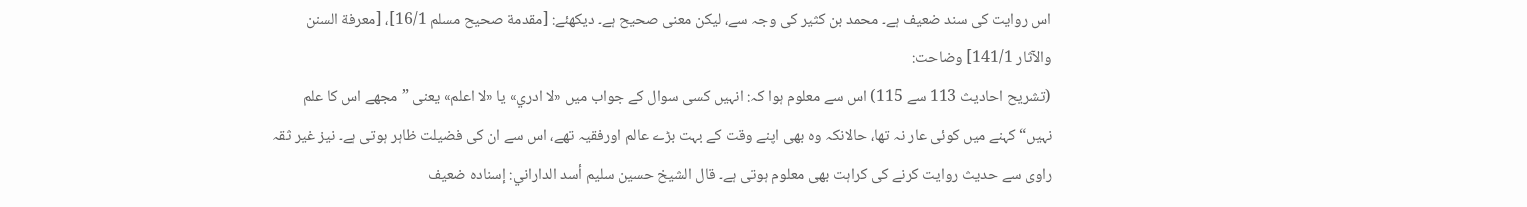اس روایت کی سند ضعیف ہے۔ محمد بن کثیر کی وجہ سے، لیکن معنی صحیح ہے۔ دیکھئے: [مقدمة صحيح مسلم 16/1]، [معرفة السنن والآثار 141/1] وضاحت:
(تشریح احادیث 113 سے 115) اس سے معلوم ہوا کہ: انہیں کسی سوال کے جواب میں «لا ادري» یا «لا اعلم» یعنی ”مجھے اس کا علم نہیں“ کہنے میں کوئی عار نہ تھا، حالانکہ وہ بھی اپنے وقت کے بہت بڑے عالم اورفقیہ تھے، اس سے ان کی فضیلت ظاہر ہوتی ہے۔ نیز غیر ثقہ راوی سے حدیث روایت کرنے کی کراہت بھی معلوم ہوتی ہے۔ قال الشيخ حسين سليم أسد الداراني: إسناده ضعيف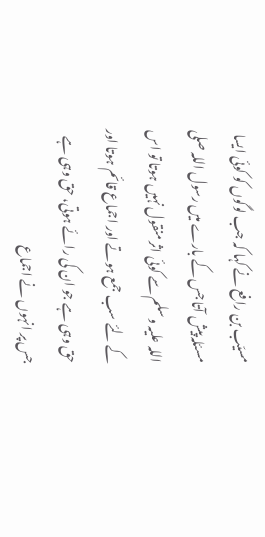مسیّب بن رافع نے کہا کہ جب لوگوں کو کوئی ایسا مسئلہ پیش آتا جس کے بارے میں رسول اللہ صلی اللہ علیہ وسلم سے کوئی اثر منقول نہیں ہوتا تو اس کے لئے سب جمع ہوتے اور اجماع قائم ہوتا اور حق وہی ہے جو ان کی رائے ہوتی، حق وہی ہے جس پر انہوں نے اجماع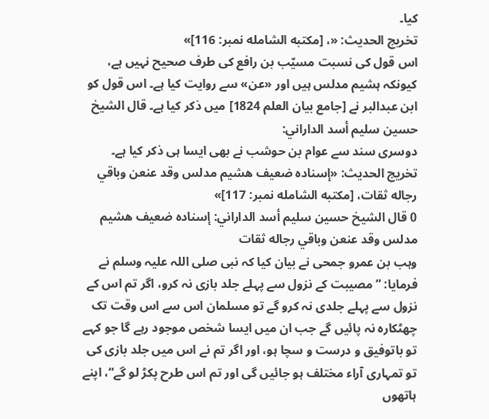کیا۔
تخریج الحدیث: «، [مكتبه الشامله نمبر: 116]»
اس قول کی نسبت مسیّب بن رافع کی طرف صحیح نہیں ہے، کیونکہ ہشیم مدلس ہیں اور «عن» سے روایت کیا ہے۔ اس قول کو ابن عبدالبر نے [جامع بيان العلم 1824] میں ذکر کیا ہے۔ قال الشيخ حسين سليم أسد الداراني:
دوسری سند سے عوام بن حوشب نے بھی ایسا ہی ذکر کیا ہے۔
تخریج الحدیث: «إسناده ضعيف هشيم مدلس وقد عنعن وباقي رجاله ثقات، [مكتبه الشامله نمبر: 117]»
0 قال الشيخ حسين سليم أسد الداراني: إسناده ضعيف هشيم مدلس وقد عنعن وباقي رجاله ثقات
وہب بن عمرو جمحی نے بیان کیا کہ نبی صلی اللہ علیہ وسلم نے فرمایا: ”مصیبت کے نزول سے پہلے جلد بازی نہ کرو، اگر تم اس کے نزول سے پہلے جلدی نہ کرو گے تو مسلمان اس سے اس وقت تک چھٹکارہ نہ پائیں گے جب ان میں ایسا شخص موجود رہے گا جو کہے تو باتوفیق و درست و سچا ہو، اور اگر تم نے اس میں جلد بازی کی تو تمہاری آراء مختلف ہو جائیں گی اور تم اس طرح پکڑ لو گے“، اپنے ہاتھوں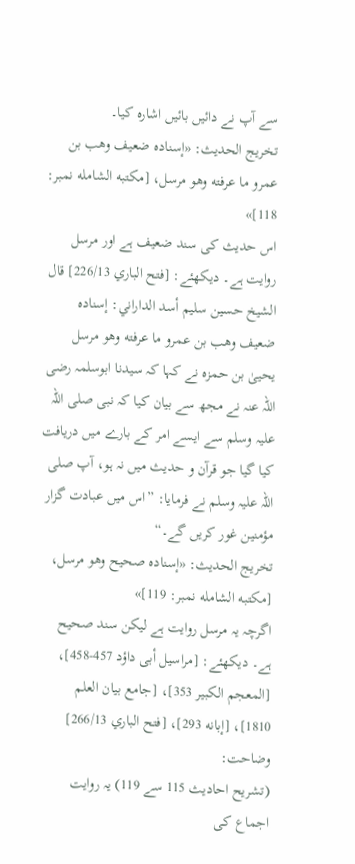سے آپ نے دائیں بائیں اشارہ کیا۔
تخریج الحدیث: «إسناده ضعيف وهب بن عمرو ما عرفته وهو مرسل، [مكتبه الشامله نمبر: 118]»
اس حدیث کی سند ضعیف ہے اور مرسل روایت ہے۔ دیکھئے: [فتح الباري 226/13] قال الشيخ حسين سليم أسد الداراني: إسناده ضعيف وهب بن عمرو ما عرفته وهو مرسل
یحییٰ بن حمزہ نے کہا کہ سیدنا ابوسلمہ رضی اللہ عنہ نے مجھ سے بیان کیا کہ نبی صلی اللہ علیہ وسلم سے ایسے امر کے بارے میں دریافت کیا گیا جو قرآن و حدیث میں نہ ہو، آپ صلی اللہ علیہ وسلم نے فرمایا: ”اس میں عبادت گزار مؤمنین غور کریں گے۔“
تخریج الحدیث: «إسناده صحيح وهو مرسل، [مكتبه الشامله نمبر: 119]»
اگرچہ یہ مرسل روایت ہے لیکن سند صحیح ہے۔ دیکھئے: [مراسيل أبى داؤد 457-458]، [المعجم الكبير 353]، [جامع بيان العلم 1810]، [إبانه 293]، [فتح الباري 266/13] وضاحت:
(تشریح احادیث 115 سے 119) یہ روایت اجماع کی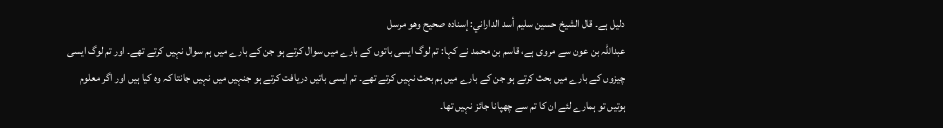دلیل ہے۔ قال الشيخ حسين سليم أسد الداراني: إسناده صحيح وهو مرسل
عبداللہ بن عون سے مروی ہے، قاسم بن محمد نے کہا: تم لوگ ایسی باتوں کے بارے میں سوال کرتے ہو جن کے بارے میں ہم سوال نہیں کرتے تھے۔ اور تم لوگ ایسی چیزوں کے بارے میں بحث کرتے ہو جن کے بارے میں ہم بحث نہیں کرتے تھے۔ تم ایسی باتیں دریافت کرتے ہو جنہیں میں نہیں جانتا کہ وہ کیا ہیں اور اگر معلوم ہوتیں تو ہمارے لئے ان کا تم سے چھپانا جائز نہیں تھا۔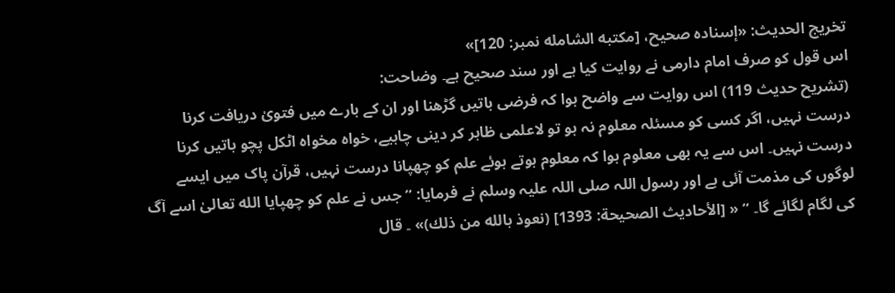تخریج الحدیث: «إسناده صحيح، [مكتبه الشامله نمبر: 120]»
اس قول کو صرف امام دارمی نے روایت کیا ہے اور سند صحیح ہے۔ وضاحت:
(تشریح حدیث 119) اس روایت سے واضح ہوا کہ فرضی باتیں گڑھنا اور ان کے بارے میں فتویٰ دریافت کرنا درست نہیں، اگر کسی کو مسئلہ معلوم نہ ہو تو لاعلمی ظاہر کر دینی چاہیے، خواہ مخواہ اٹکل پچو باتیں کرنا درست نہیں۔ اس سے یہ بھی معلوم ہوا کہ معلوم ہوتے ہوئے علم کو چھپانا درست نہیں، قرآن پاک میں ایسے لوگوں کی مذمت آئی ہے اور رسول اللہ صلی اللہ علیہ وسلم نے فرمایا: ”جس نے علم کو چھپایا الله تعالیٰ اسے آگ کی لگام لگائے گا۔ “ « [الأحاديث الصحيحة: 1393] (نعوذ بالله من ذلك)» ۔ قال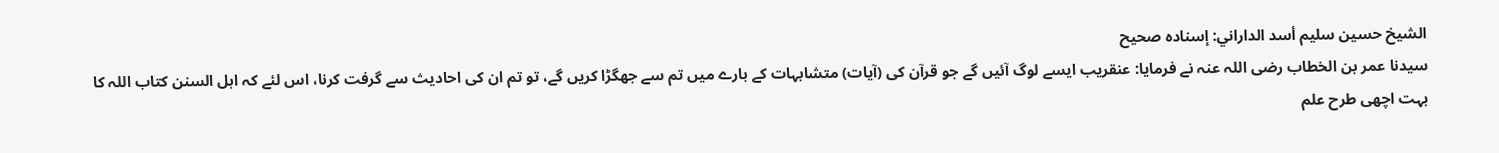الشيخ حسين سليم أسد الداراني: إسناده صحيح
سیدنا عمر بن الخطاب رضی اللہ عنہ نے فرمایا: عنقریب ایسے لوگ آئیں گے جو قرآن کی (آیات) متشابہات کے بارے میں تم سے جھگڑا کریں گے، تو تم ان کی احادیث سے گرفت کرنا، اس لئے کہ اہل السنن کتاب اللہ کا بہت اچھی طرح علم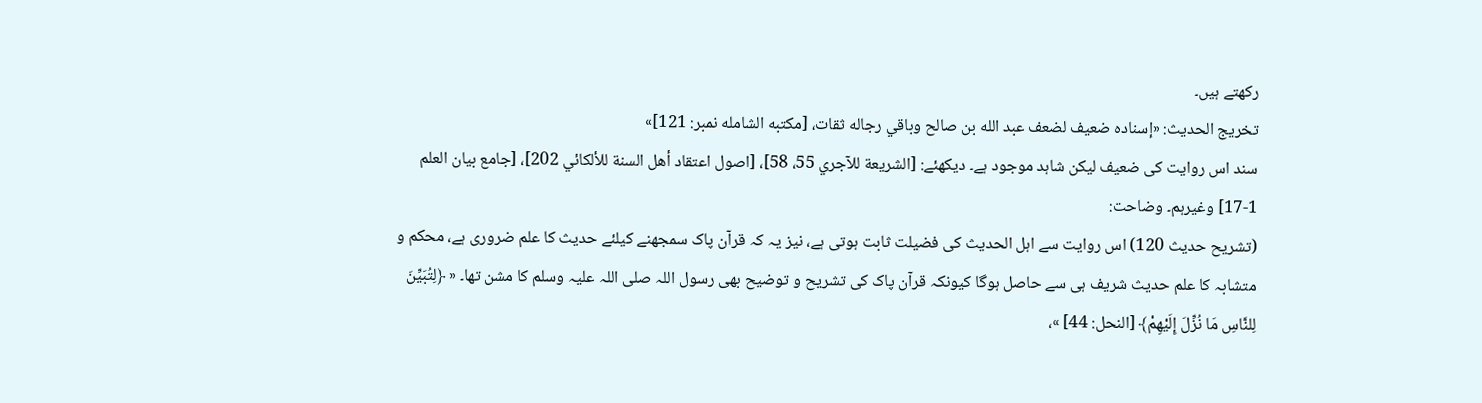رکھتے ہیں۔
تخریج الحدیث: «إسناده ضعيف لضعف عبد الله بن صالح وباقي رجاله ثقات، [مكتبه الشامله نمبر: 121]»
سند اس روایت کی ضعیف لیکن شاہد موجود ہے۔ دیکھئے: [الشريعة للآجري 55، 58]، [اصول اعتقاد أهل السنة للألكائي 202]، [جامع بيان العلم 1-17] وغیرہم۔ وضاحت:
(تشریح حدیث 120) اس روایت سے اہل الحدیث کی فضیلت ثابت ہوتی ہے، نیز یہ کہ قرآن پاک سمجھنے کیلئے حدیث کا علم ضروری ہے، محکم و متشابہ کا علم حدیث شریف ہی سے حاصل ہوگا کیونکہ قرآن پاک کی تشریح و توضیح بھی رسول اللہ صلی اللہ علیہ وسلم کا مشن تھا۔ « ﴿لِتُبَيِّنَ لِلنَّاسِ مَا نُزِّلَ إِلَيْهِمْ﴾ [النحل: 44] »،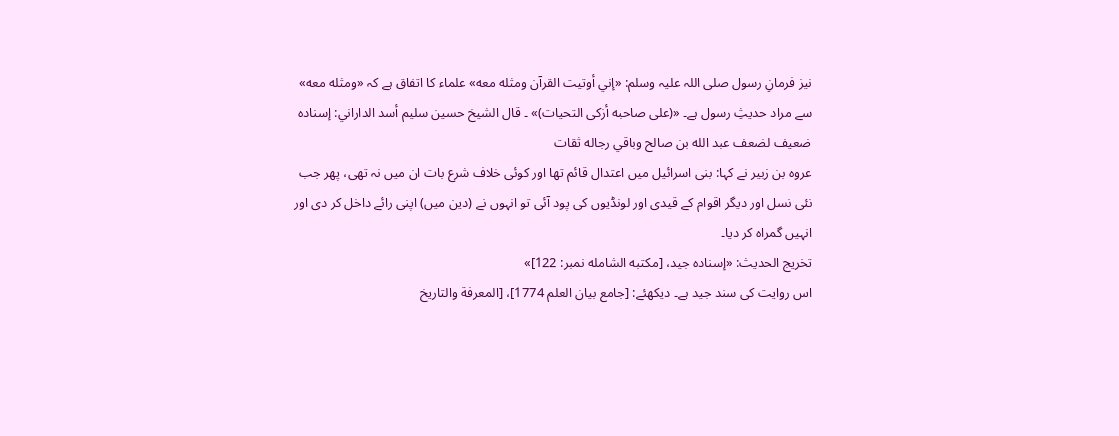نیز فرمانِ رسول صلی اللہ علیہ وسلم: «إني أوتيت القرآن ومثله معه» علماء کا اتفاق ہے کہ «ومثله معه» سے مراد حدیثِ رسول ہے۔ «(على صاحبه أزكى التحيات)» ۔ قال الشيخ حسين سليم أسد الداراني: إسناده ضعيف لضعف عبد الله بن صالح وباقي رجاله ثقات
عروہ بن زبیر نے کہا: بنی اسرائیل میں اعتدال قائم تھا اور کوئی خلاف شرع بات ان میں نہ تھی، پھر جب نئی نسل اور دیگر اقوام کے قیدی اور لونڈیوں کی پود آئی تو انہوں نے (دین میں) اپنی رائے داخل کر دی اور انہیں گمراہ کر دیا۔
تخریج الحدیث: «إسناده جيد، [مكتبه الشامله نمبر: 122]»
اس روایت کی سند جید ہے۔ دیکھئے: [جامع بيان العلم 1774]، [المعرفة والتاريخ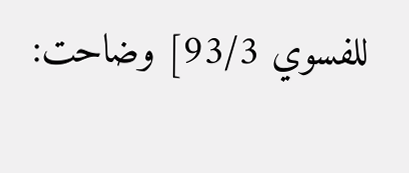للفسوي 93/3] وضاحت: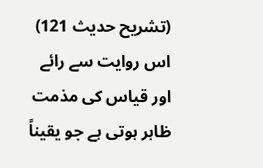(تشریح حدیث 121) اس روایت سے رائے اور قیاس کی مذمت ظاہر ہوتی ہے جو یقیناً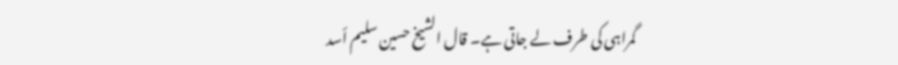گمراہی کی طرف لے جاتی ہے۔ قال الشيخ حسين سليم أسد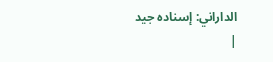الداراني: إسناده جيد
|